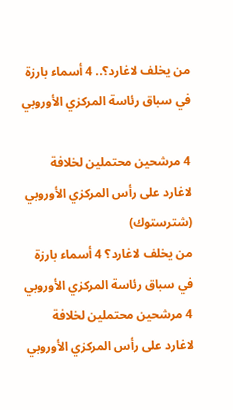من يخلف لاغارد؟.. 4 أسماء بارزة في سباق رئاسة المركزي الأوروبي

4 مرشحين محتملين لخلافة لاغارد على رأس المركزي الأوروبي (شترستوك)
من يخلف لاغارد؟ 4 أسماء بارزة في سباق رئاسة المركزي الأوروبي
4 مرشحين محتملين لخلافة لاغارد على رأس المركزي الأوروبي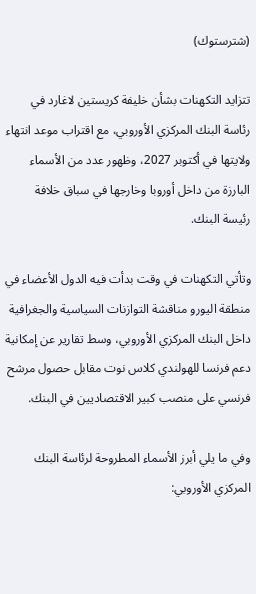(شترستوك)

تتزايد التكهنات بشأن خليفة كريستين لاغارد في رئاسة البنك المركزي الأوروبي، مع اقتراب موعد انتهاء ولايتها في أكتوبر 2027، وظهور عدد من الأسماء البارزة من داخل أوروبا وخارجها في سباق خلافة رئيسة البنك.

وتأتي التكهنات في وقت بدأت فيه الدول الأعضاء في منطقة اليورو مناقشة التوازنات السياسية والجغرافية داخل البنك المركزي الأوروبي، وسط تقارير عن إمكانية دعم فرنسا للهولندي كلاس نوت مقابل حصول مرشح فرنسي على منصب كبير الاقتصاديين في البنك.

وفي ما يلي أبرز الأسماء المطروحة لرئاسة البنك المركزي الأوروبي: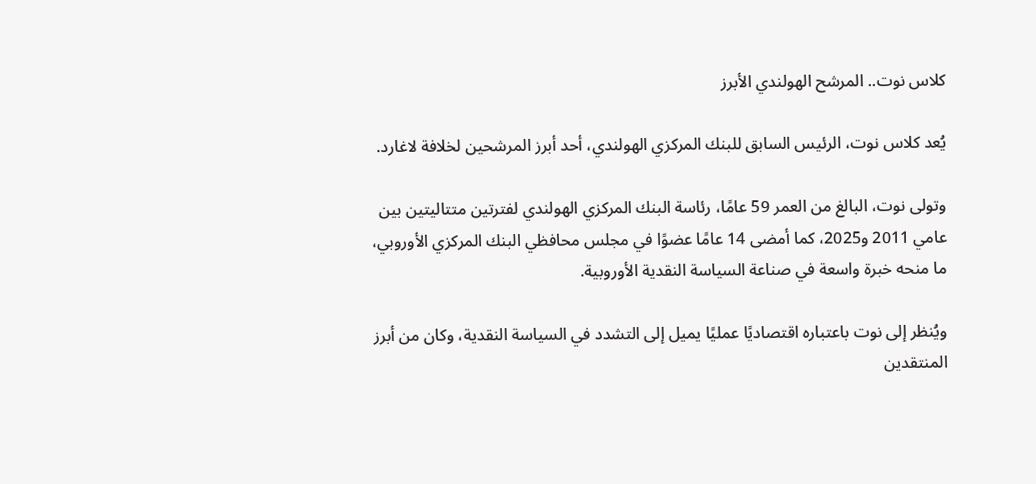كلاس نوت.. المرشح الهولندي الأبرز

يُعد كلاس نوت، الرئيس السابق للبنك المركزي الهولندي، أحد أبرز المرشحين لخلافة لاغارد.

وتولى نوت، البالغ من العمر 59 عامًا، رئاسة البنك المركزي الهولندي لفترتين متتاليتين بين عامي 2011 و2025، كما أمضى 14 عامًا عضوًا في مجلس محافظي البنك المركزي الأوروبي، ما منحه خبرة واسعة في صناعة السياسة النقدية الأوروبية.

ويُنظر إلى نوت باعتباره اقتصاديًا عمليًا يميل إلى التشدد في السياسة النقدية، وكان من أبرز المنتقدين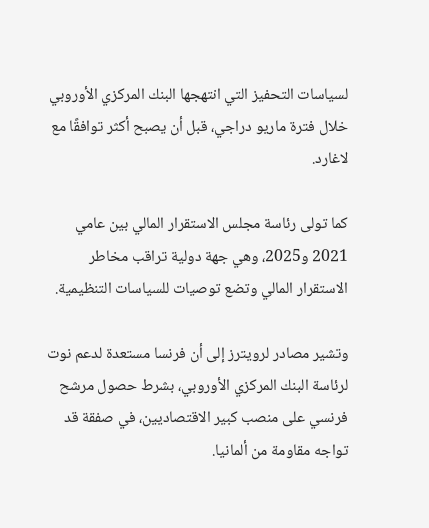لسياسات التحفيز التي انتهجها البنك المركزي الأوروبي خلال فترة ماريو دراجي، قبل أن يصبح أكثر توافقًا مع لاغارد.

كما تولى رئاسة مجلس الاستقرار المالي بين عامي 2021 و2025، وهي جهة دولية تراقب مخاطر الاستقرار المالي وتضع توصيات للسياسات التنظيمية.

وتشير مصادر لرويترز إلى أن فرنسا مستعدة لدعم نوت لرئاسة البنك المركزي الأوروبي، بشرط حصول مرشح فرنسي على منصب كبير الاقتصاديين، في صفقة قد تواجه مقاومة من ألمانيا.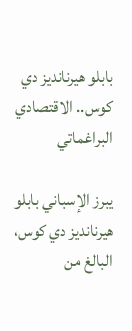بابلو هيرنانديز دي كوس.. الاقتصادي البراغماتي

يبرز الإسباني بابلو هيرنانديز دي كوس، البالغ من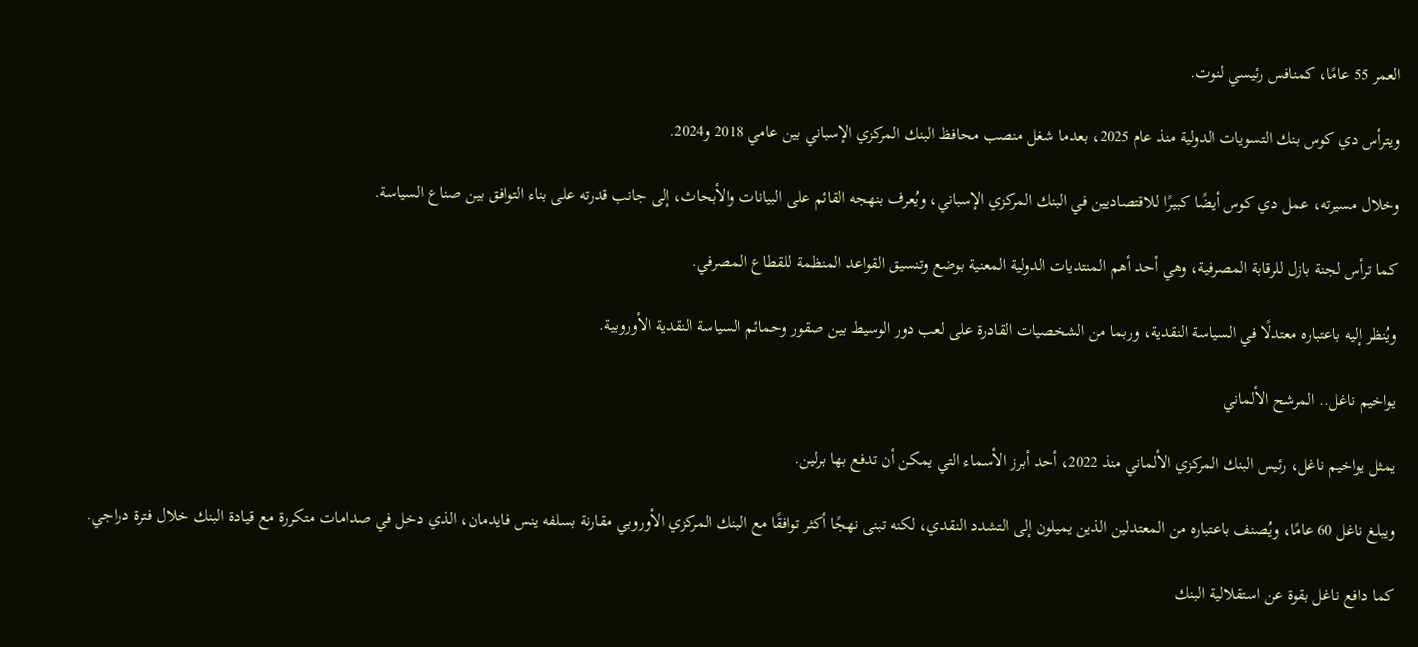العمر 55 عامًا، كمنافس رئيسي لنوت.

ويترأس دي كوس بنك التسويات الدولية منذ عام 2025، بعدما شغل منصب محافظ البنك المركزي الإسباني بين عامي 2018 و2024.

وخلال مسيرته، عمل دي كوس أيضًا كبيرًا للاقتصاديين في البنك المركزي الإسباني، ويُعرف بنهجه القائم على البيانات والأبحاث، إلى جانب قدرته على بناء التوافق بين صناع السياسة.

كما ترأس لجنة بازل للرقابة المصرفية، وهي أحد أهم المنتديات الدولية المعنية بوضع وتنسيق القواعد المنظمة للقطاع المصرفي.

ويُنظر إليه باعتباره معتدلًا في السياسة النقدية، وربما من الشخصيات القادرة على لعب دور الوسيط بين صقور وحمائم السياسة النقدية الأوروبية.

يواخيم ناغل.. المرشح الألماني

يمثل يواخيم ناغل، رئيس البنك المركزي الألماني منذ 2022، أحد أبرز الأسماء التي يمكن أن تدفع بها برلين.

ويبلغ ناغل 60 عامًا، ويُصنف باعتباره من المعتدلين الذين يميلون إلى التشدد النقدي، لكنه تبنى نهجًا أكثر توافقًا مع البنك المركزي الأوروبي مقارنة بسلفه ينس فايدمان، الذي دخل في صدامات متكررة مع قيادة البنك خلال فترة دراجي.

كما دافع ناغل بقوة عن استقلالية البنك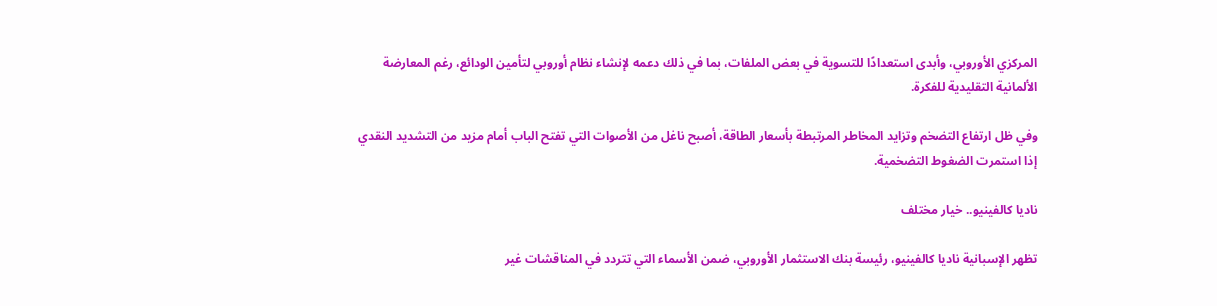المركزي الأوروبي، وأبدى استعدادًا للتسوية في بعض الملفات، بما في ذلك دعمه لإنشاء نظام أوروبي لتأمين الودائع، رغم المعارضة الألمانية التقليدية للفكرة.

وفي ظل ارتفاع التضخم وتزايد المخاطر المرتبطة بأسعار الطاقة، أصبح ناغل من الأصوات التي تفتح الباب أمام مزيد من التشديد النقدي إذا استمرت الضغوط التضخمية.

ناديا كالفينيو.. خيار مختلف

تظهر الإسبانية ناديا كالفينيو، رئيسة بنك الاستثمار الأوروبي، ضمن الأسماء التي تتردد في المناقشات غير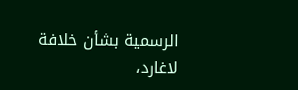الرسمية بشأن خلافة لاغارد،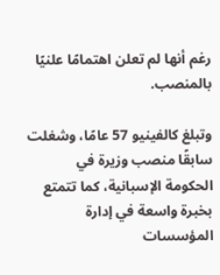رغم أنها لم تعلن اهتمامًا علنيًا بالمنصب.

وتبلغ كالفينيو 57 عامًا، وشغلت سابقًا منصب وزيرة في الحكومة الإسبانية، كما تتمتع بخبرة واسعة في إدارة المؤسسات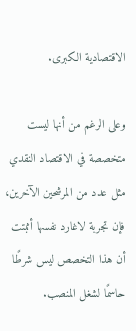الاقتصادية الكبرى.

وعلى الرغم من أنها ليست متخصصة في الاقتصاد النقدي مثل عدد من المرشحين الآخرين، فإن تجربة لاغارد نفسها أثبتت أن هذا التخصص ليس شرطًا حاسمًا لشغل المنصب.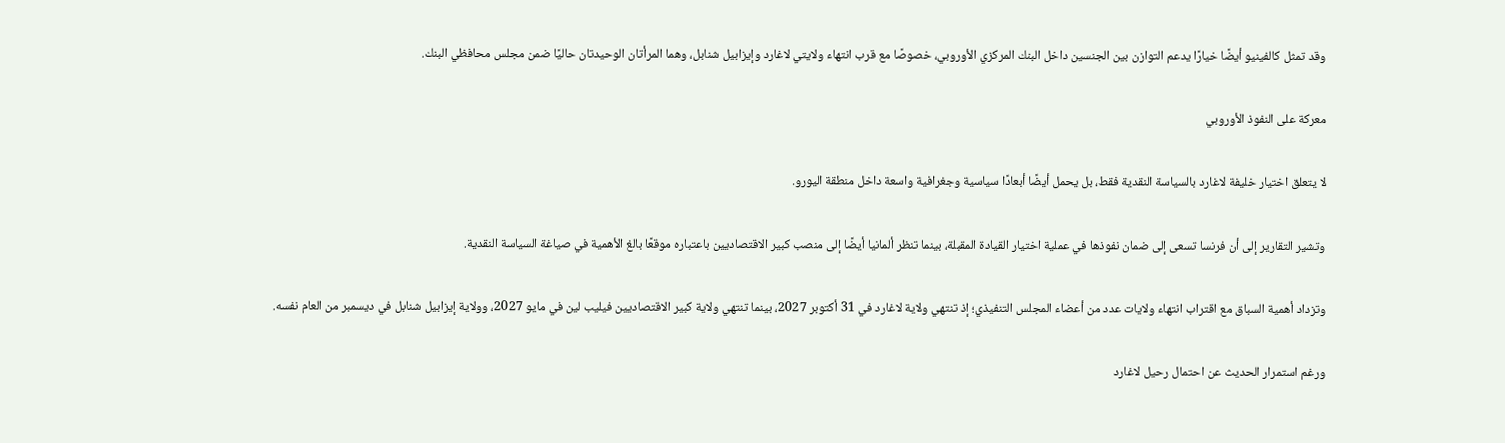وقد تمثل كالفينيو أيضًا خيارًا يدعم التوازن بين الجنسين داخل البنك المركزي الأوروبي، خصوصًا مع قرب انتهاء ولايتي لاغارد وإيزابيل شنابل، وهما المرأتان الوحيدتان حاليًا ضمن مجلس محافظي البنك.

معركة على النفوذ الأوروبي

لا يتعلق اختيار خليفة لاغارد بالسياسة النقدية فقط، بل يحمل أيضًا أبعادًا سياسية وجغرافية واسعة داخل منطقة اليورو.

وتشير التقارير إلى أن فرنسا تسعى إلى ضمان نفوذها في عملية اختيار القيادة المقبلة، بينما تنظر ألمانيا أيضًا إلى منصب كبير الاقتصاديين باعتباره موقعًا بالغ الأهمية في صياغة السياسة النقدية.

وتزداد أهمية السباق مع اقتراب انتهاء ولايات عدد من أعضاء المجلس التنفيذي؛ إذ تنتهي ولاية لاغارد في 31 أكتوبر 2027، بينما تنتهي ولاية كبير الاقتصاديين فيليب لين في مايو 2027، وولاية إيزابيل شنابل في ديسمبر من العام نفسه.

ورغم استمرار الحديث عن احتمال رحيل لاغارد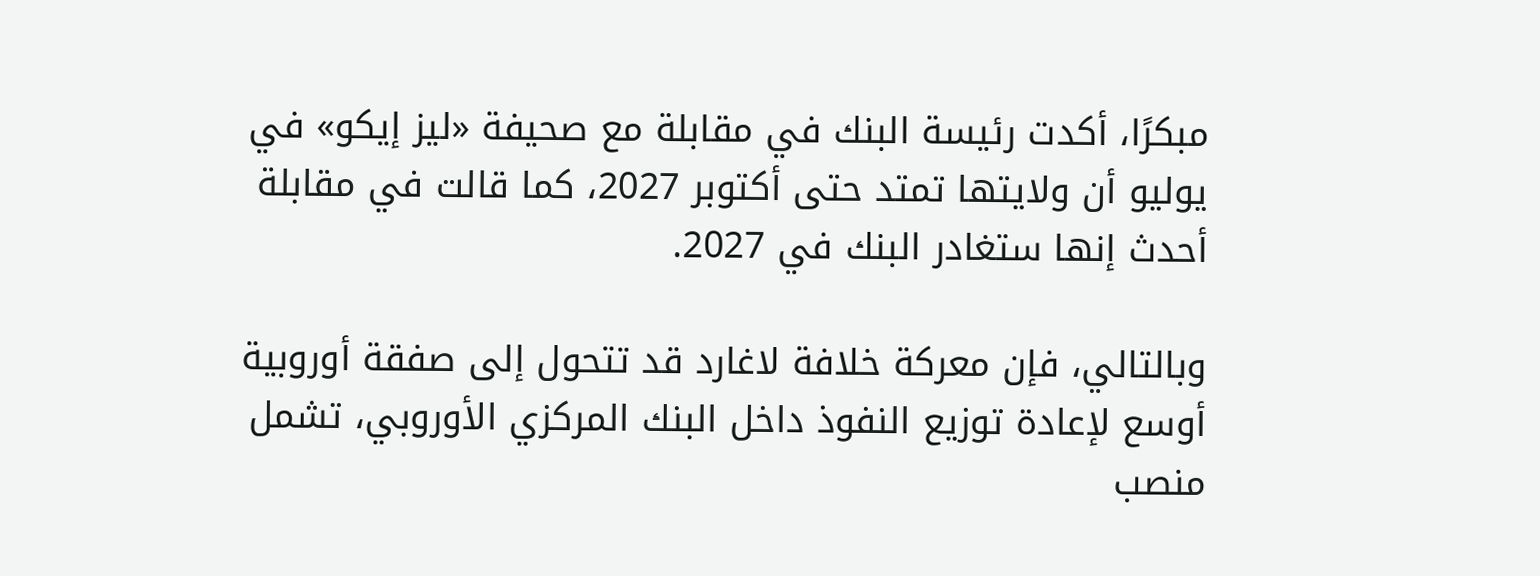مبكرًا، أكدت رئيسة البنك في مقابلة مع صحيفة «ليز إيكو» في يوليو أن ولايتها تمتد حتى أكتوبر 2027، كما قالت في مقابلة أحدث إنها ستغادر البنك في 2027.

وبالتالي، فإن معركة خلافة لاغارد قد تتحول إلى صفقة أوروبية أوسع لإعادة توزيع النفوذ داخل البنك المركزي الأوروبي، تشمل منصب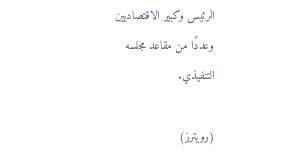الرئيس وكبير الاقتصاديين وعددًا من مقاعد مجلسه التنفيذي.

(رويترز)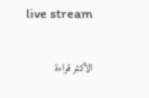live stream

الأكثر قراءة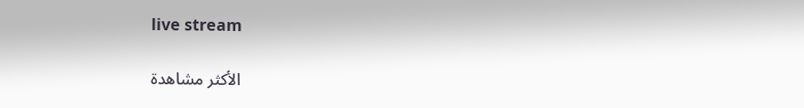live stream

الأكثر مشاهدة